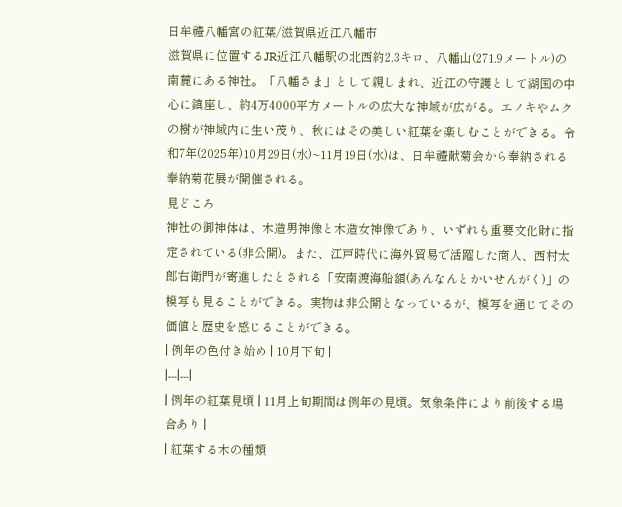日牟禮八幡宮の紅葉/滋賀県近江八幡市
滋賀県に位置するJR近江八幡駅の北西約2.3キロ、八幡山(271.9メートル)の南麓にある神社。「八幡さま」として親しまれ、近江の守護として湖国の中心に鎮座し、約4万4000平方メートルの広大な神域が広がる。エノキやムクの樹が神域内に生い茂り、秋にはその美しい紅葉を楽しむことができる。令和7年(2025年)10月29日(水)~11月19日(水)は、日牟禮献菊会から奉納される奉納菊花展が開催される。
見どころ
神社の御神体は、木造男神像と木造女神像であり、いずれも重要文化財に指定されている(非公開)。また、江戸時代に海外貿易で活躍した商人、西村太郎右衛門が寄進したとされる「安南渡海船額(あんなんとかいせんがく)」の模写も見ることができる。実物は非公開となっているが、模写を通じてその価値と歴史を感じることができる。
| 例年の色付き始め | 10月下旬 |
|---|---|
| 例年の紅葉見頃 | 11月上旬期間は例年の見頃。気象条件により前後する場合あり |
| 紅葉する木の種類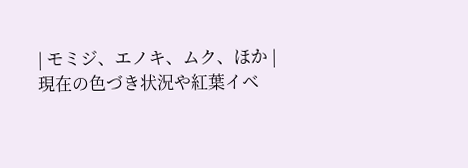| モミジ、エノキ、ムク、ほか |
現在の色づき状況や紅葉イベ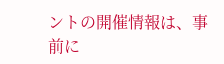ントの開催情報は、事前に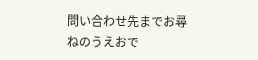問い合わせ先までお尋ねのうえおで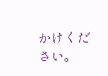かけください。